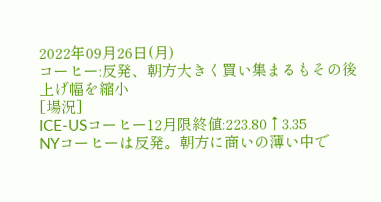2022年09月26日(月)
コーヒー:反発、朝方大きく買い集まるもその後上げ幅を縮小
[場況]
ICE-USコーヒー12月限終値:223.80↑3.35
NYコーヒーは反発。朝方に商いの薄い中で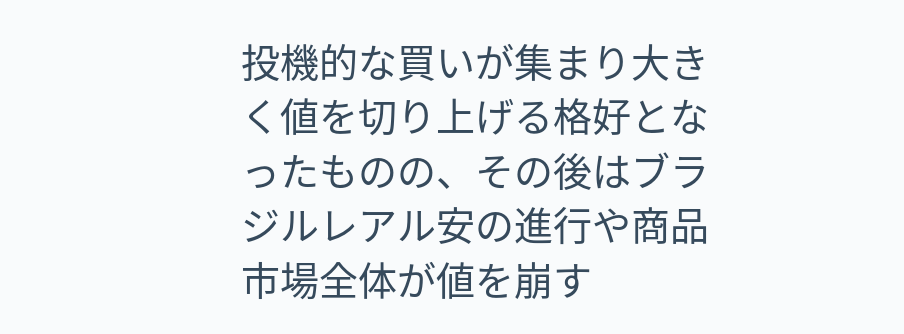投機的な買いが集まり大きく値を切り上げる格好となったものの、その後はブラジルレアル安の進行や商品市場全体が値を崩す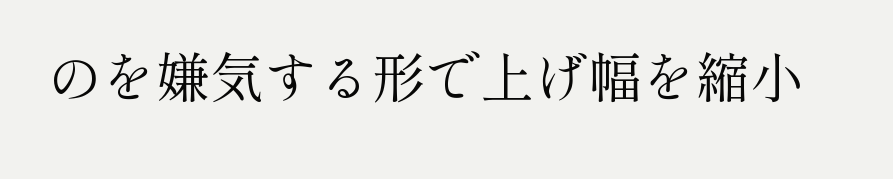のを嫌気する形で上げ幅を縮小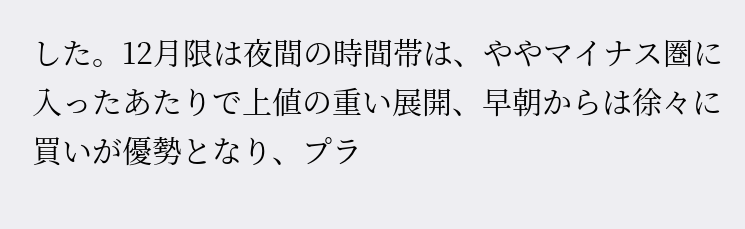した。12月限は夜間の時間帯は、ややマイナス圏に入ったあたりで上値の重い展開、早朝からは徐々に買いが優勢となり、プラ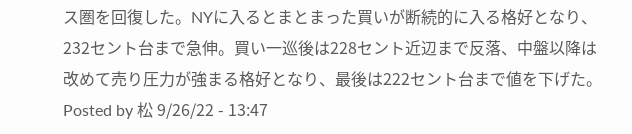ス圏を回復した。NYに入るとまとまった買いが断続的に入る格好となり、232セント台まで急伸。買い一巡後は228セント近辺まで反落、中盤以降は改めて売り圧力が強まる格好となり、最後は222セント台まで値を下げた。
Posted by 松 9/26/22 - 13:47